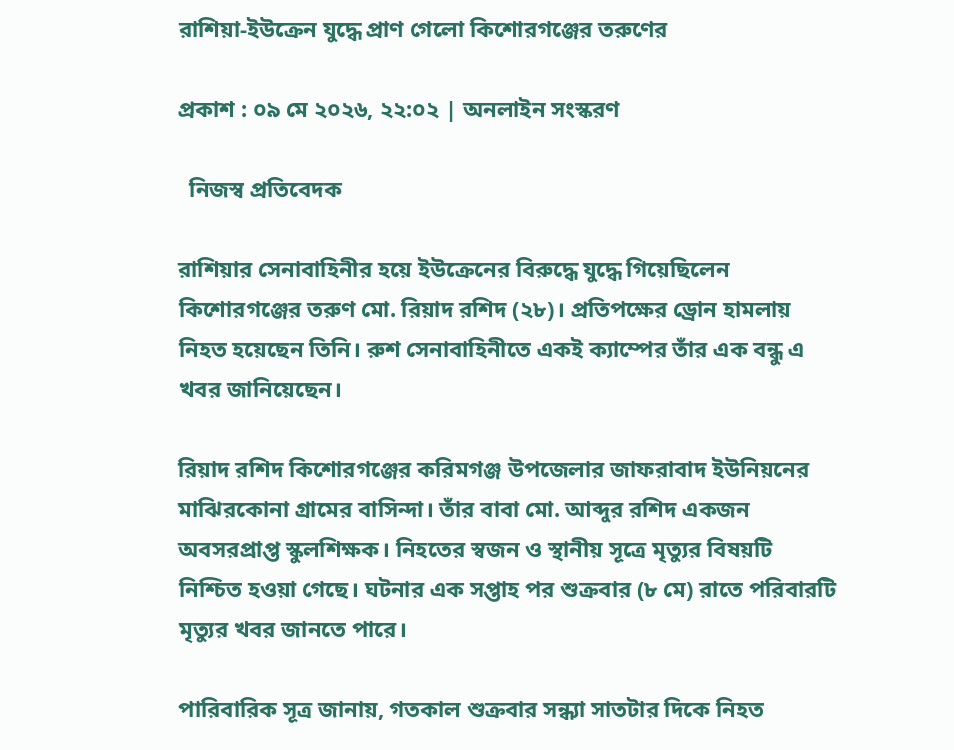রাশিয়া-ইউক্রেন যুদ্ধে প্রাণ গেলো কিশোরগঞ্জের তরুণের

প্রকাশ : ০৯ মে ২০২৬, ২২:০২ | অনলাইন সংস্করণ

  নিজস্ব প্রতিবেদক

রাশিয়ার সেনাবাহিনীর হয়ে ইউক্রেনের বিরুদ্ধে যুদ্ধে গিয়েছিলেন কিশোরগঞ্জের তরুণ মো. রিয়াদ রশিদ (২৮)। প্রতিপক্ষের ড্রোন হামলায় নিহত হয়েছেন তিনি। রুশ সেনাবাহিনীতে একই ক্যাম্পের তাঁর এক বন্ধু এ খবর জানিয়েছেন।

রিয়াদ রশিদ কিশোরগঞ্জের করিমগঞ্জ উপজেলার জাফরাবাদ ইউনিয়নের মাঝিরকোনা গ্রামের বাসিন্দা। তাঁর বাবা মো. আব্দুর রশিদ একজন অবসরপ্রাপ্ত স্কুলশিক্ষক। নিহতের স্বজন ও স্থানীয় সূত্রে মৃত্যুর বিষয়টি নিশ্চিত হওয়া গেছে। ঘটনার এক সপ্তাহ পর শুক্রবার (৮ মে) রাতে পরিবারটি মৃত্যুর খবর জানতে পারে।

পারিবারিক সূত্র জানায়, গতকাল শুক্রবার সন্ধ্যা সাতটার দিকে নিহত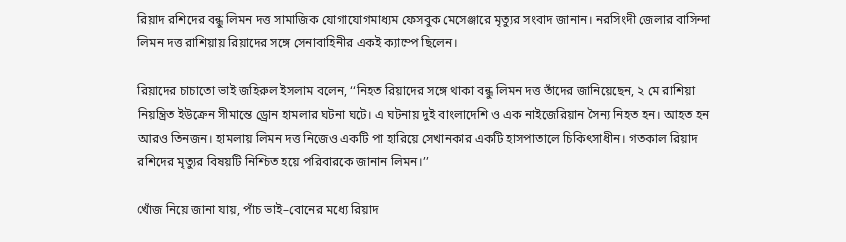রিয়াদ রশিদের বন্ধু লিমন দত্ত সামাজিক যোগাযোগমাধ্যম ফেসবুক মেসেঞ্জারে মৃত্যুর সংবাদ জানান। নরসিংদী জেলার বাসিন্দা লিমন দত্ত রাশিয়ায় রিয়াদের সঙ্গে সেনাবাহিনীর একই ক্যাম্পে ছিলেন।

রিয়াদের চাচাতো ভাই জহিরুল ইসলাম বলেন, ‘‘নিহত রিয়াদের সঙ্গে থাকা বন্ধু লিমন দত্ত তাঁদের জানিয়েছেন, ২ মে রাশিয়া নিয়ন্ত্রিত ইউক্রেন সীমান্তে ড্রোন হামলার ঘটনা ঘটে। এ ঘটনায় দুই বাংলাদেশি ও এক নাইজেরিয়ান সৈন্য নিহত হন। আহত হন আরও তিনজন। হামলায় লিমন দত্ত নিজেও একটি পা হারিয়ে সেখানকার একটি হাসপাতালে চিকিৎসাধীন। গতকাল রিয়াদ রশিদের মৃত্যুর বিষয়টি নিশ্চিত হয়ে পরিবারকে জানান লিমন।’’

খোঁজ নিয়ে জানা যায়, পাঁচ ভাই–বোনের মধ্যে রিয়াদ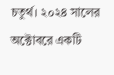চতুর্থ। ২০২৪ সালের অক্টোবরে একটি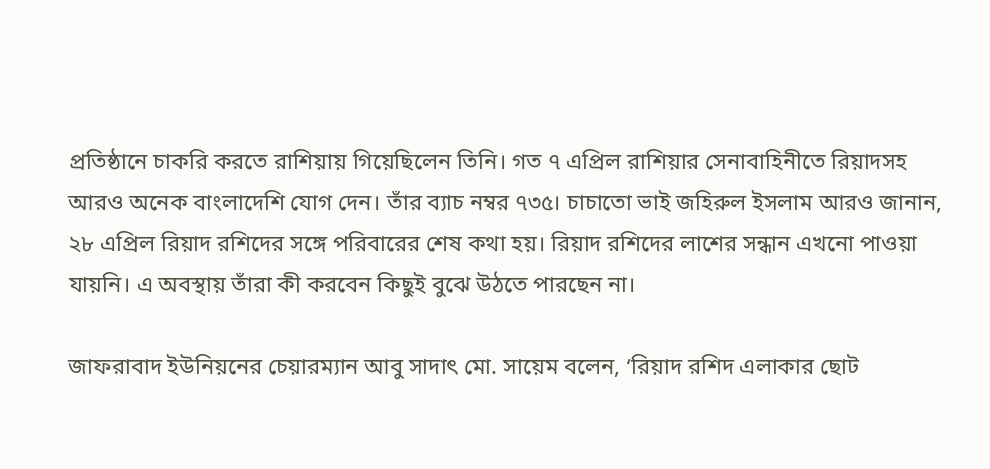প্রতিষ্ঠানে চাকরি করতে রাশিয়ায় গিয়েছিলেন তিনি। গত ৭ এপ্রিল রাশিয়ার সেনাবাহিনীতে রিয়াদসহ আরও অনেক বাংলাদেশি যোগ দেন। তাঁর ব্যাচ নম্বর ৭৩৫। চাচাতো ভাই জহিরুল ইসলাম আরও জানান, ২৮ এপ্রিল রিয়াদ রশিদের সঙ্গে পরিবারের শেষ কথা হয়। রিয়াদ রশিদের লাশের সন্ধান এখনো পাওয়া যায়নি। এ অবস্থায় তাঁরা কী করবেন কিছুই বুঝে উঠতে পারছেন না।

জাফরাবাদ ইউনিয়নের চেয়ারম্যান আবু সাদাৎ মো. সায়েম বলেন, ‘রিয়াদ রশিদ এলাকার ছোট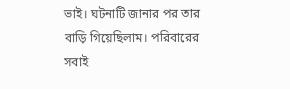ভাই। ঘটনাটি জানার পর তার বাড়ি গিয়েছিলাম। পরিবারের সবাই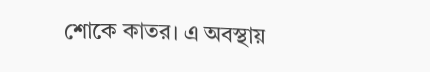শোকে কাতর। এ অবস্থায়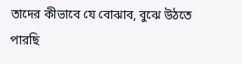তাদের কীভাবে যে বোঝাব, বুঝে উঠতে পারছি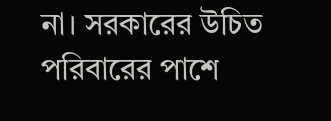না। সরকারের উচিত পরিবারের পাশে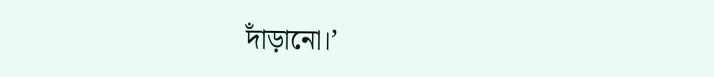দাঁড়ানো।’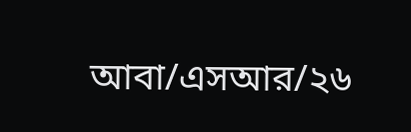আবা/এসআর/২৬